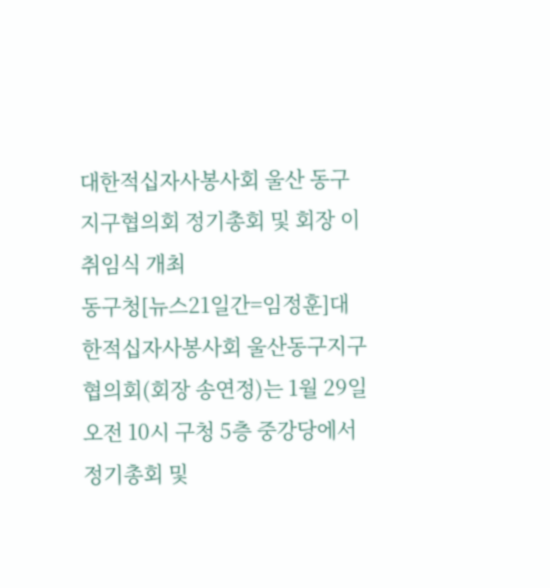대한적십자사봉사회 울산 동구지구협의회 정기총회 및 회장 이취임식 개최
동구청[뉴스21일간=임정훈]대한적십자사봉사회 울산동구지구협의회(회장 송연정)는 1월 29일 오전 10시 구청 5층 중강당에서 정기총회 및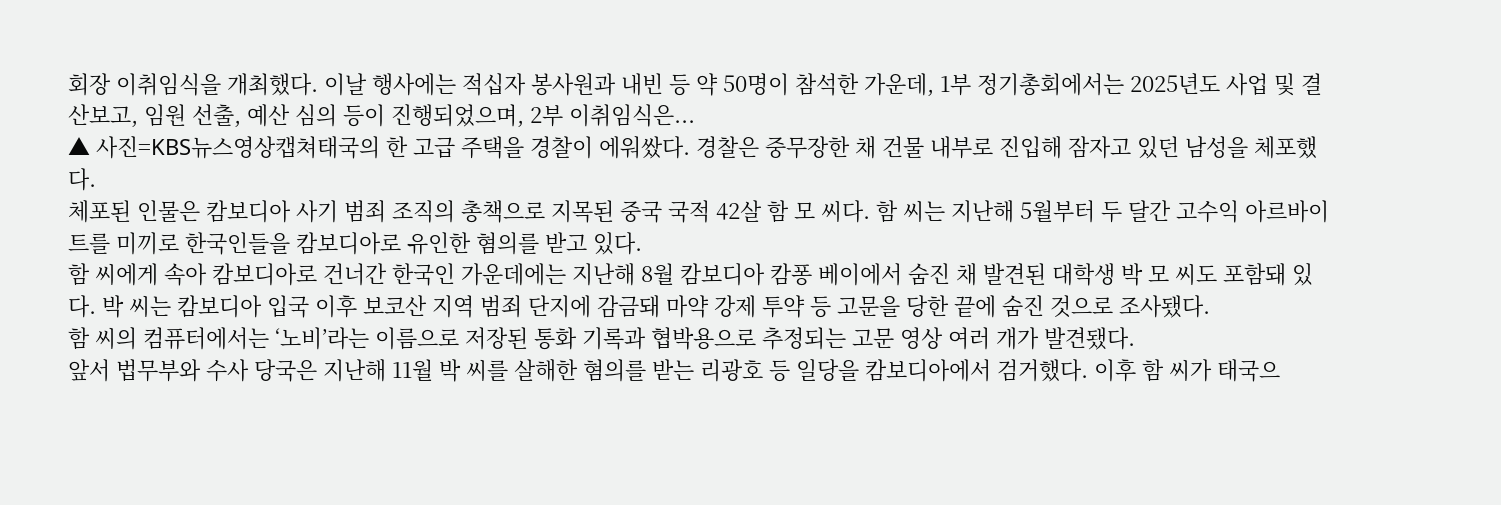회장 이취임식을 개최했다. 이날 행사에는 적십자 봉사원과 내빈 등 약 50명이 참석한 가운데, 1부 정기총회에서는 2025년도 사업 및 결산보고, 임원 선출, 예산 심의 등이 진행되었으며, 2부 이취임식은...
▲ 사진=KBS뉴스영상캡쳐태국의 한 고급 주택을 경찰이 에워쌌다. 경찰은 중무장한 채 건물 내부로 진입해 잠자고 있던 남성을 체포했다.
체포된 인물은 캄보디아 사기 범죄 조직의 총책으로 지목된 중국 국적 42살 함 모 씨다. 함 씨는 지난해 5월부터 두 달간 고수익 아르바이트를 미끼로 한국인들을 캄보디아로 유인한 혐의를 받고 있다.
함 씨에게 속아 캄보디아로 건너간 한국인 가운데에는 지난해 8월 캄보디아 캄퐁 베이에서 숨진 채 발견된 대학생 박 모 씨도 포함돼 있다. 박 씨는 캄보디아 입국 이후 보코산 지역 범죄 단지에 감금돼 마약 강제 투약 등 고문을 당한 끝에 숨진 것으로 조사됐다.
함 씨의 컴퓨터에서는 ‘노비’라는 이름으로 저장된 통화 기록과 협박용으로 추정되는 고문 영상 여러 개가 발견됐다.
앞서 법무부와 수사 당국은 지난해 11월 박 씨를 살해한 혐의를 받는 리광호 등 일당을 캄보디아에서 검거했다. 이후 함 씨가 태국으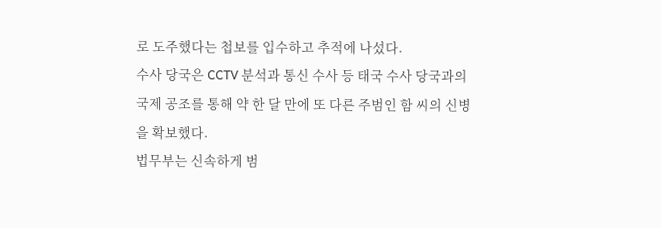로 도주했다는 첩보를 입수하고 추적에 나섰다.
수사 당국은 CCTV 분석과 통신 수사 등 태국 수사 당국과의 국제 공조를 통해 약 한 달 만에 또 다른 주범인 함 씨의 신병을 확보했다.
법무부는 신속하게 범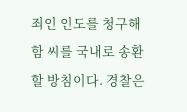죄인 인도를 청구해 함 씨를 국내로 송환할 방침이다. 경찰은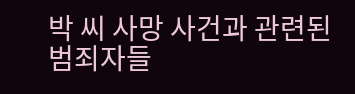박 씨 사망 사건과 관련된 범죄자들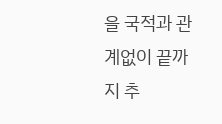을 국적과 관계없이 끝까지 추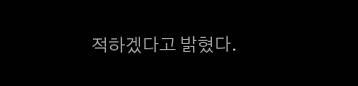적하겠다고 밝혔다.